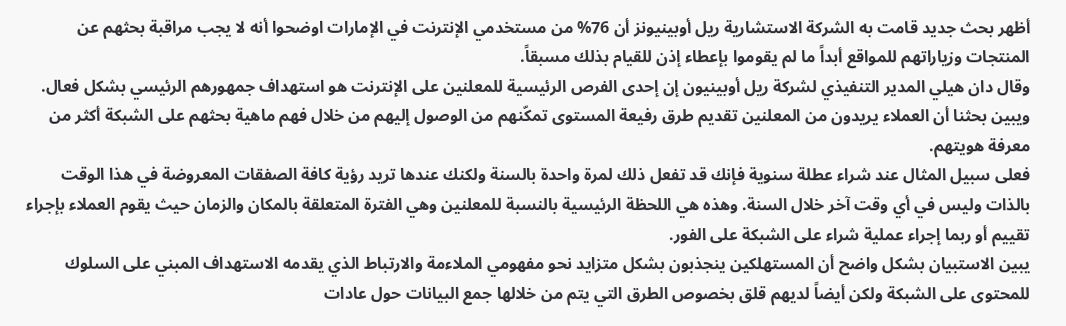أظهر بحث جديد قامت به الشركة الاستشارية ريل أوبينيونز أن 76% من مستخدمي الإنترنت في الإمارات اوضحوا أنه لا يجب مراقبة بحثهم عن المنتجات وزياراتهم للمواقع أبداً ما لم يقوموا بإعطاء إذن للقيام بذلك مسبقاً.
وقال دان هيلي المدير التنفيذي لشركة ريل أوبينيون إن إحدى الفرص الرئيسية للمعلنين على الإنترنت هو استهداف جمهورهم الرئيسي بشكل فعال. ويبين بحثنا أن العملاء يريدون من المعلنين تقديم طرق رفيعة المستوى تمكّنهم من الوصول إليهم من خلال فهم ماهية بحثهم على الشبكة أكثر من معرفة هويتهم.
فعلى سبيل المثال عند شراء عطلة سنوية فإنك قد تفعل ذلك لمرة واحدة بالسنة ولكنك عندها تريد رؤية كافة الصفقات المعروضة في هذا الوقت بالذات وليس في أي وقت آخر خلال السنة. وهذه هي اللحظة الرئيسية بالنسبة للمعلنين وهي الفترة المتعلقة بالمكان والزمان حيث يقوم العملاء بإجراء تقييم أو ربما إجراء عملية شراء على الشبكة على الفور.
يبين الاستبيان بشكل واضح أن المستهلكين ينجذبون بشكل متزايد نحو مفهومي الملاءمة والارتباط الذي يقدمه الاستهداف المبني على السلوك للمحتوى على الشبكة ولكن أيضاً لديهم قلق بخصوص الطرق التي يتم من خلالها جمع البيانات حول عادات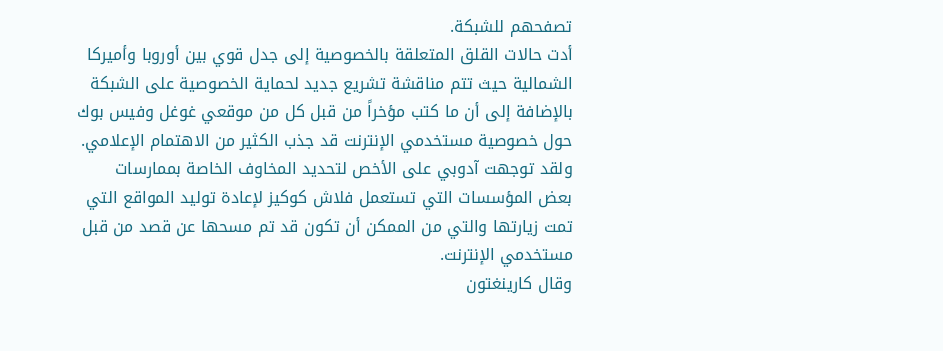تصفحهم للشبكة.
أدت حالات القلق المتعلقة بالخصوصية إلى جدل قوي بين أوروبا وأميركا الشمالية حيث تتم مناقشة تشريع جديد لحماية الخصوصية على الشبكة بالإضافة إلى أن ما كتب مؤخراً من قبل كل من موقعي غوغل وفيس بوك حول خصوصية مستخدمي الإنترنت قد جذب الكثير من الاهتمام الإعلامي.
ولقد توجهت آدوبي على الأخص لتحديد المخاوف الخاصة بممارسات بعض المؤسسات التي تستعمل فلاش كوكيز لإعادة توليد المواقع التي تمت زيارتها والتي من الممكن أن تكون قد تم مسحها عن قصد من قبل مستخدمي الإنترنت.
وقال كارينغتون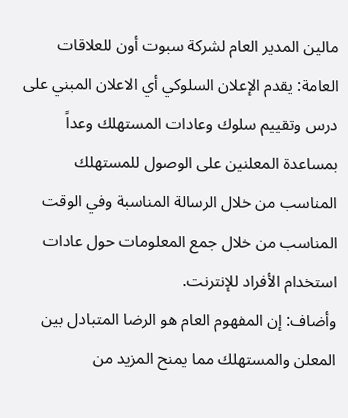مالين المدير العام لشركة سبوت أون للعلاقات العامة: يقدم الإعلان السلوكي أي الاعلان المبني على درس وتقييم سلوك وعادات المستهلك وعداً بمساعدة المعلنين على الوصول للمستهلك المناسب من خلال الرسالة المناسبة وفي الوقت المناسب من خلال جمع المعلومات حول عادات استخدام الأفراد للإنترنت.
وأضاف: إن المفهوم العام هو الرضا المتبادل بين المعلن والمستهلك مما يمنح المزيد من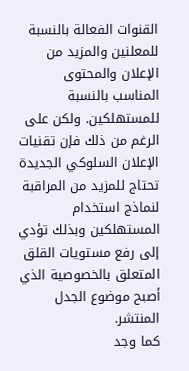القنوات الفعالة بالنسبة للمعلنين والمزيد من الإعلان والمحتوى المناسب بالنسبة للمستهلكين. ولكن على الرغم من ذلك فإن تقنيات الإعلان السلوكي الجديدة تحتاج للمزيد من المراقبة لنماذج استخدام المستهلكين وبذلك تؤدي إلى رفع مستويات القلق المتعلق بالخصوصية الذي أصبح موضوع الجدل المنتشر.
كما وجد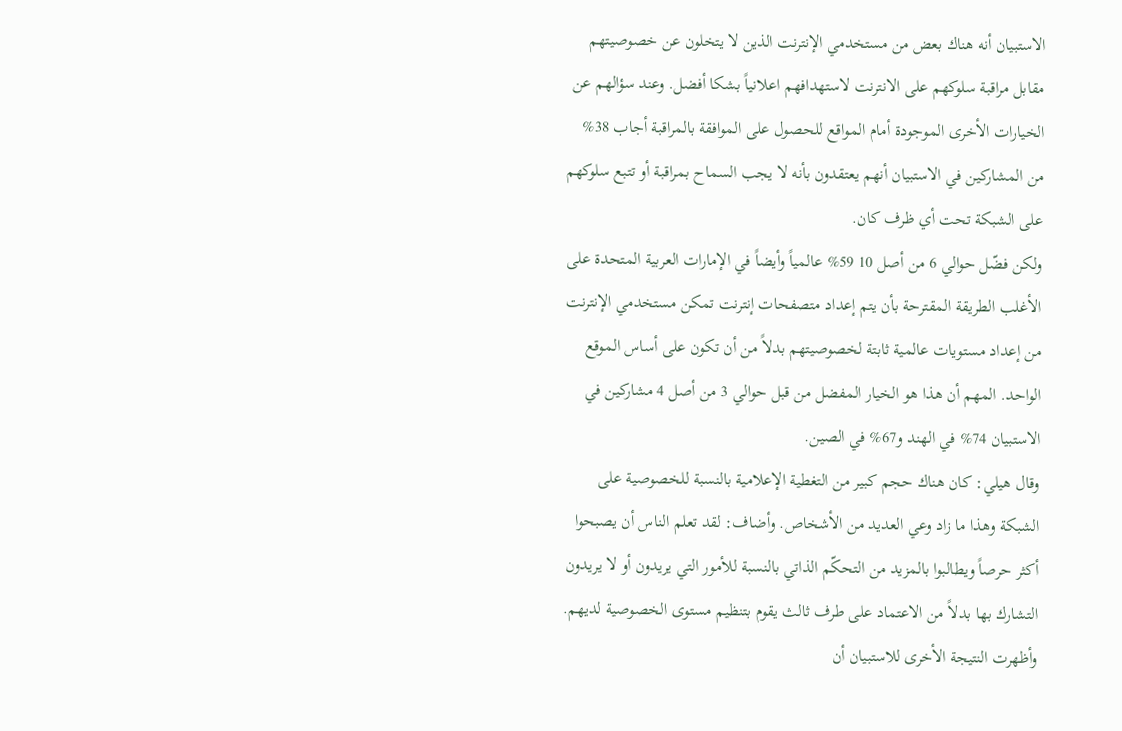الاستبيان أنه هناك بعض من مستخدمي الإنترنت الذين لا يتخلون عن خصوصيتهم مقابل مراقبة سلوكهم على الانترنت لاستهدافهم اعلانياً بشكا أفضل. وعند سؤالهم عن الخيارات الأخرى الموجودة أمام المواقع للحصول على الموافقة بالمراقبة أجاب 38% من المشاركين في الاستبيان أنهم يعتقدون بأنه لا يجب السماح بمراقبة أو تتبع سلوكهم على الشبكة تحت أي ظرف كان.
ولكن فضّل حوالي 6 من أصل 10 59% عالمياً وأيضاً في الإمارات العربية المتحدة على الأغلب الطريقة المقترحة بأن يتم إعداد متصفحات إنترنت تمكن مستخدمي الإنترنت من إعداد مستويات عالمية ثابتة لخصوصيتهم بدلاً من أن تكون على أساس الموقع الواحد. المهم أن هذا هو الخيار المفضل من قبل حوالي 3 من أصل 4 مشاركين في الاستبيان 74% في الهند و67% في الصين.
وقال هيلي: كان هناك حجم كبير من التغطية الإعلامية بالنسبة للخصوصية على الشبكة وهذا ما زاد وعي العديد من الأشخاص. وأضاف: لقد تعلم الناس أن يصبحوا أكثر حرصاً ويطالبوا بالمزيد من التحكّم الذاتي بالنسبة للأمور التي يريدون أو لا يريدون التشارك بها بدلاً من الاعتماد على طرف ثالث يقوم بتنظيم مستوى الخصوصية لديهم.
وأظهرت النتيجة الأخرى للاستبيان أن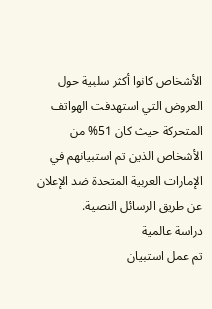الأشخاص كانوا أكثر سلبية حول العروض التي استهدفت الهواتف المتحركة حيث كان 51% من الأشخاص الذين تم استبيانهم في الإمارات العربية المتحدة ضد الإعلان عن طريق الرسائل النصية.
دراسة عالمية
تم عمل استبيان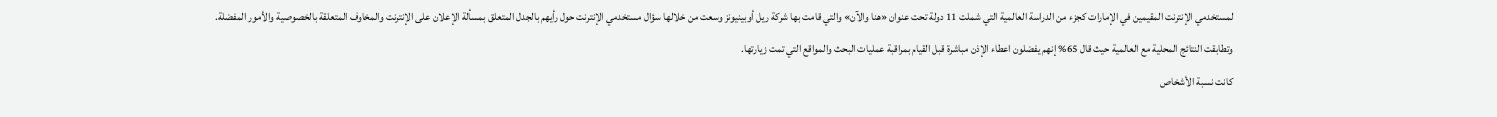لمستخدمي الإنترنت المقيمين في الإمارات كجزء من الدراسة العالمية التي شملت 11 دولة تحت عنوان «هنا والآن» والتي قامت بها شركة ريل أوبينيونز وسعت من خلالها سؤال مستخدمي الإنترنت حول رأيهم بالجدل المتعلق بمسألة الإعلان على الإنترنت والمخاوف المتعلقة بالخصوصية والأمور المفضلة.
وتطابقت النتائج المحلية مع العالمية حيث قال 65% إنهم يفضلون اعطاء الإذن مباشرة قبل القيام بمراقبة عمليات البحث والمواقع التي تمت زيارتها.
كانت نسبة الأشخاص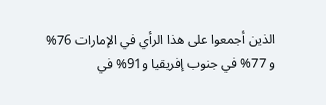الذين أجمعوا على هذا الرأي في الإمارات 76% و 77% في جنوب إفريقيا و91% في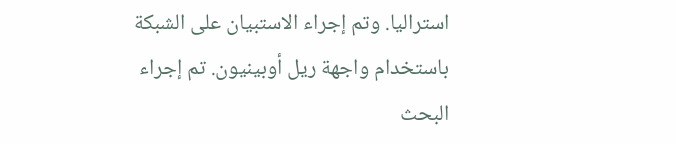استراليا. وتم إجراء الاستبيان على الشبكة باستخدام واجهة ريل أوبينيون. تم إجراء البحث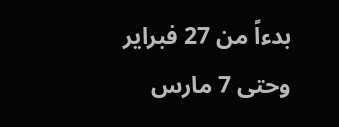بدءاً من 27 فبراير وحتى 7 مارس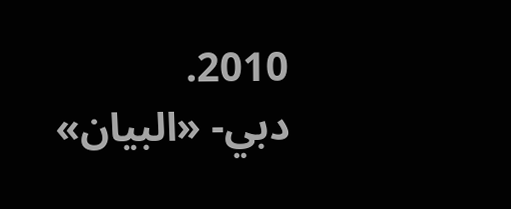2010.
دبي- «البيان»